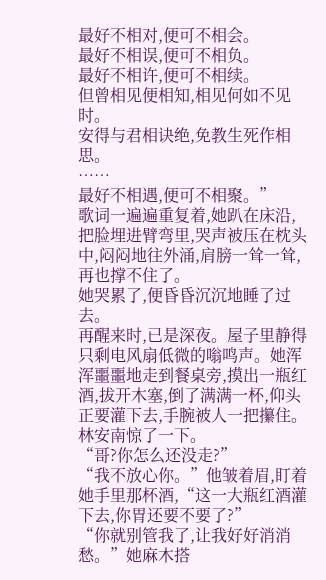最好不相对,便可不相会。
最好不相误,便可不相负。
最好不相许,便可不相续。
但曾相见便相知,相见何如不见时。
安得与君相诀绝,免教生死作相思。
……
最好不相遇,便可不相聚。”
歌词一遍遍重复着,她趴在床沿,把脸埋进臂弯里,哭声被压在枕头中,闷闷地往外涌,肩膀一耸一耸,再也撑不住了。
她哭累了,便昏昏沉沉地睡了过去。
再醒来时,已是深夜。屋子里静得只剩电风扇低微的嗡鸣声。她浑浑噩噩地走到餐桌旁,摸出一瓶红酒,拔开木塞,倒了满满一杯,仰头正要灌下去,手腕被人一把攥住。
林安南惊了一下。
“哥?你怎么还没走?”
“我不放心你。”他皱着眉,盯着她手里那杯酒,“这一大瓶红酒灌下去,你胃还要不要了?”
“你就别管我了,让我好好消消愁。”她麻木搭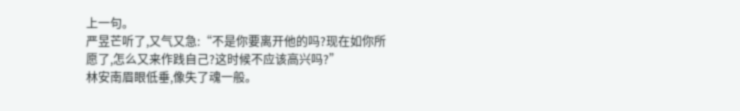上一句。
严昱芒听了,又气又急:“不是你要离开他的吗?现在如你所愿了,怎么又来作践自己?这时候不应该高兴吗?”
林安南眉眼低垂,像失了魂一般。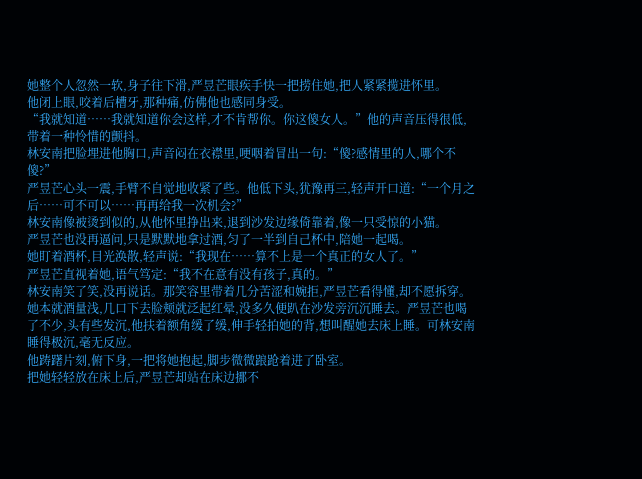她整个人忽然一软,身子往下滑,严昱芒眼疾手快一把捞住她,把人紧紧揽进怀里。
他闭上眼,咬着后槽牙,那种痛,仿佛他也感同身受。
“我就知道……我就知道你会这样,才不肯帮你。你这傻女人。”他的声音压得很低,带着一种怜惜的颤抖。
林安南把脸埋进他胸口,声音闷在衣襟里,哽咽着冒出一句:“傻?感情里的人,哪个不傻?”
严昱芒心头一震,手臂不自觉地收紧了些。他低下头,犹豫再三,轻声开口道:“一个月之后……可不可以……再再给我一次机会?”
林安南像被烫到似的,从他怀里挣出来,退到沙发边缘倚靠着,像一只受惊的小猫。
严昱芒也没再逼问,只是默默地拿过酒,匀了一半到自己杯中,陪她一起喝。
她盯着酒杯,目光涣散,轻声说:“我现在……算不上是一个真正的女人了。”
严昱芒直视着她,语气笃定:“我不在意有没有孩子,真的。”
林安南笑了笑,没再说话。那笑容里带着几分苦涩和婉拒,严昱芒看得懂,却不愿拆穿。
她本就酒量浅,几口下去脸颊就泛起红晕,没多久便趴在沙发旁沉沉睡去。严昱芒也喝了不少,头有些发沉,他扶着额角缓了缓,伸手轻拍她的背,想叫醒她去床上睡。可林安南睡得极沉,毫无反应。
他踌躇片刻,俯下身,一把将她抱起,脚步微微踉跄着进了卧室。
把她轻轻放在床上后,严昱芒却站在床边挪不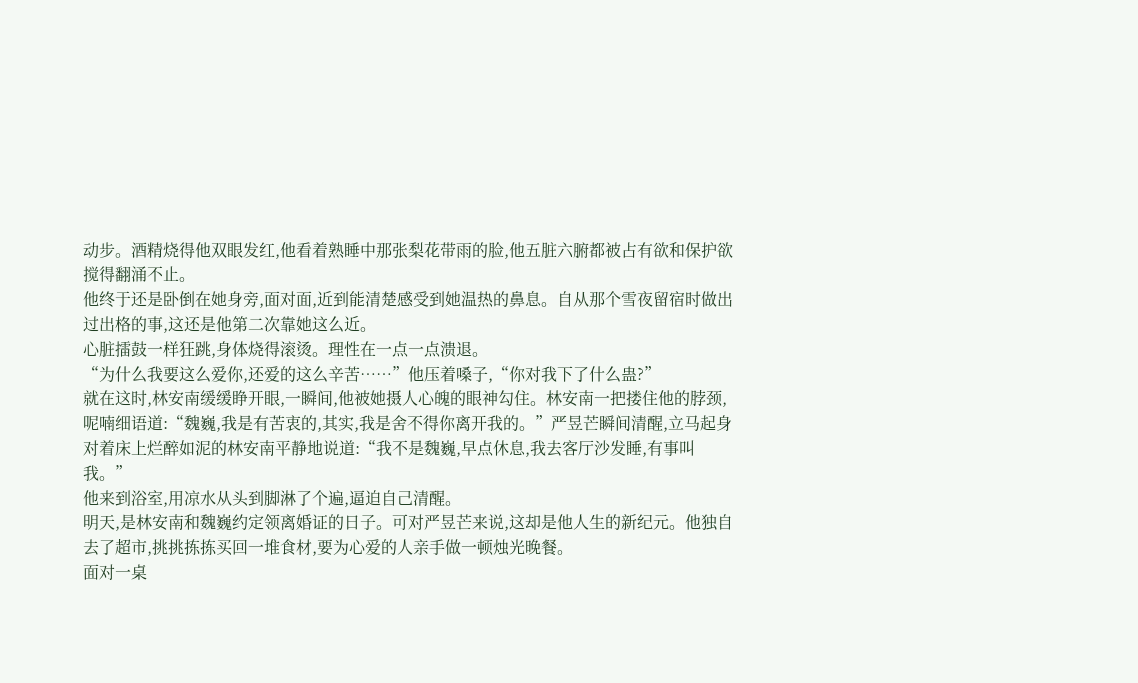动步。酒精烧得他双眼发红,他看着熟睡中那张梨花带雨的脸,他五脏六腑都被占有欲和保护欲搅得翻涌不止。
他终于还是卧倒在她身旁,面对面,近到能清楚感受到她温热的鼻息。自从那个雪夜留宿时做出过出格的事,这还是他第二次靠她这么近。
心脏擂鼓一样狂跳,身体烧得滚烫。理性在一点一点溃退。
“为什么我要这么爱你,还爱的这么辛苦……”他压着嗓子,“你对我下了什么蛊?”
就在这时,林安南缓缓睁开眼,一瞬间,他被她摄人心魄的眼神勾住。林安南一把搂住他的脖颈,呢喃细语道:“魏巍,我是有苦衷的,其实,我是舍不得你离开我的。”严昱芒瞬间清醒,立马起身对着床上烂醉如泥的林安南平静地说道:“我不是魏巍,早点休息,我去客厅沙发睡,有事叫我。”
他来到浴室,用凉水从头到脚淋了个遍,逼迫自己清醒。
明天,是林安南和魏巍约定领离婚证的日子。可对严昱芒来说,这却是他人生的新纪元。他独自去了超市,挑挑拣拣买回一堆食材,要为心爱的人亲手做一顿烛光晚餐。
面对一桌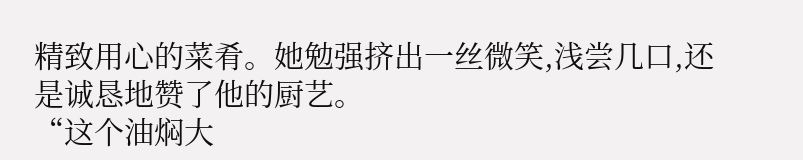精致用心的菜肴。她勉强挤出一丝微笑,浅尝几口,还是诚恳地赞了他的厨艺。
“这个油焖大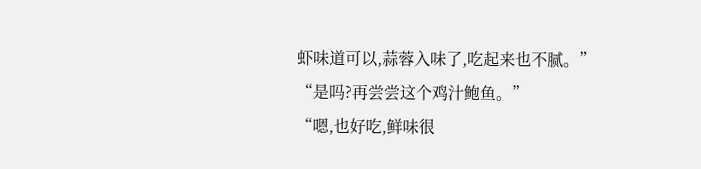虾味道可以,蒜蓉入味了,吃起来也不腻。”
“是吗?再尝尝这个鸡汁鲍鱼。”
“嗯,也好吃,鲜味很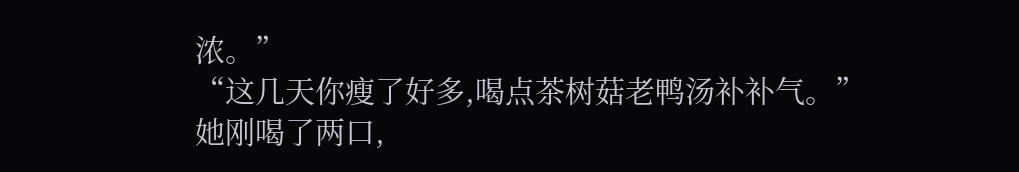浓。”
“这几天你瘦了好多,喝点茶树菇老鸭汤补补气。”
她刚喝了两口,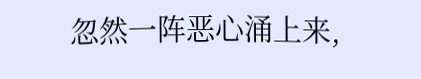忽然一阵恶心涌上来,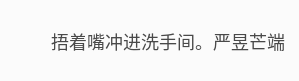捂着嘴冲进洗手间。严昱芒端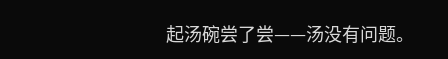起汤碗尝了尝——汤没有问题。